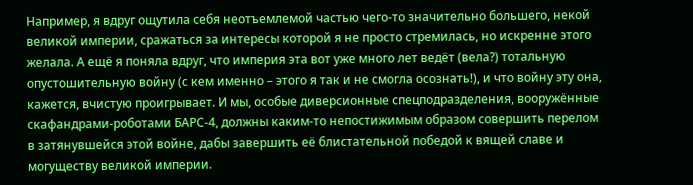Например, я вдруг ощутила себя неотъемлемой частью чего-то значительно большего, некой великой империи, сражаться за интересы которой я не просто стремилась, но искренне этого желала. А ещё я поняла вдруг, что империя эта вот уже много лет ведёт (вела?) тотальную опустошительную войну (с кем именно – этого я так и не смогла осознать!), и что войну эту она, кажется, вчистую проигрывает. И мы, особые диверсионные спецподразделения, вооружённые скафандрами-роботами БАРС-4, должны каким-то непостижимым образом совершить перелом в затянувшейся этой войне, дабы завершить её блистательной победой к вящей славе и могуществу великой империи.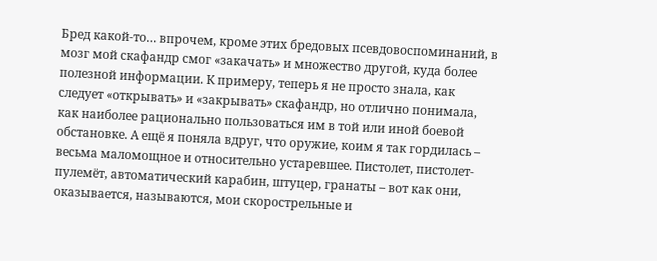Бред какой-то… впрочем, кроме этих бредовых псевдовоспоминаний, в мозг мой скафандр смог «закачать» и множество другой, куда более полезной информации. К примеру, теперь я не просто знала, как следует «открывать» и «закрывать» скафандр, но отлично понимала, как наиболее рационально пользоваться им в той или иной боевой обстановке. А ещё я поняла вдруг, что оружие, коим я так гордилась – весьма маломощное и относительно устаревшее. Пистолет, пистолет-пулемёт, автоматический карабин, штуцер, гранаты – вот как они, оказывается, называются, мои скорострельные и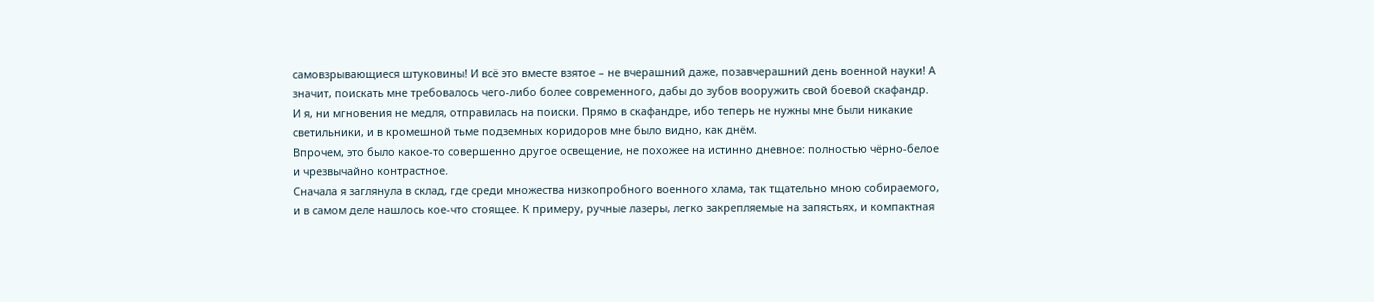самовзрывающиеся штуковины! И всё это вместе взятое – не вчерашний даже, позавчерашний день военной науки! А значит, поискать мне требовалось чего-либо более современного, дабы до зубов вооружить свой боевой скафандр.
И я, ни мгновения не медля, отправилась на поиски. Прямо в скафандре, ибо теперь не нужны мне были никакие светильники, и в кромешной тьме подземных коридоров мне было видно, как днём.
Впрочем, это было какое-то совершенно другое освещение, не похожее на истинно дневное: полностью чёрно-белое и чрезвычайно контрастное.
Сначала я заглянула в склад, где среди множества низкопробного военного хлама, так тщательно мною собираемого, и в самом деле нашлось кое-что стоящее. К примеру, ручные лазеры, легко закрепляемые на запястьях, и компактная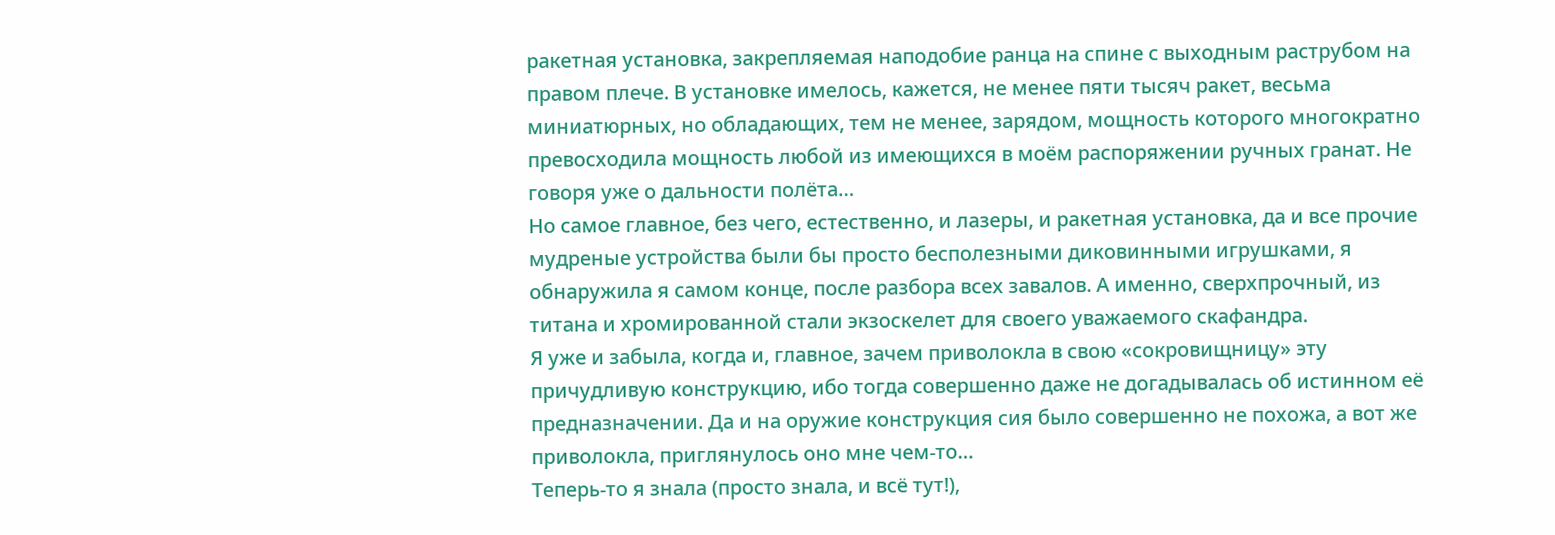ракетная установка, закрепляемая наподобие ранца на спине с выходным раструбом на правом плече. В установке имелось, кажется, не менее пяти тысяч ракет, весьма миниатюрных, но обладающих, тем не менее, зарядом, мощность которого многократно превосходила мощность любой из имеющихся в моём распоряжении ручных гранат. Не говоря уже о дальности полёта…
Но самое главное, без чего, естественно, и лазеры, и ракетная установка, да и все прочие мудреные устройства были бы просто бесполезными диковинными игрушками, я обнаружила я самом конце, после разбора всех завалов. А именно, сверхпрочный, из титана и хромированной стали экзоскелет для своего уважаемого скафандра.
Я уже и забыла, когда и, главное, зачем приволокла в свою «сокровищницу» эту причудливую конструкцию, ибо тогда совершенно даже не догадывалась об истинном её предназначении. Да и на оружие конструкция сия было совершенно не похожа, а вот же приволокла, приглянулось оно мне чем-то…
Теперь-то я знала (просто знала, и всё тут!),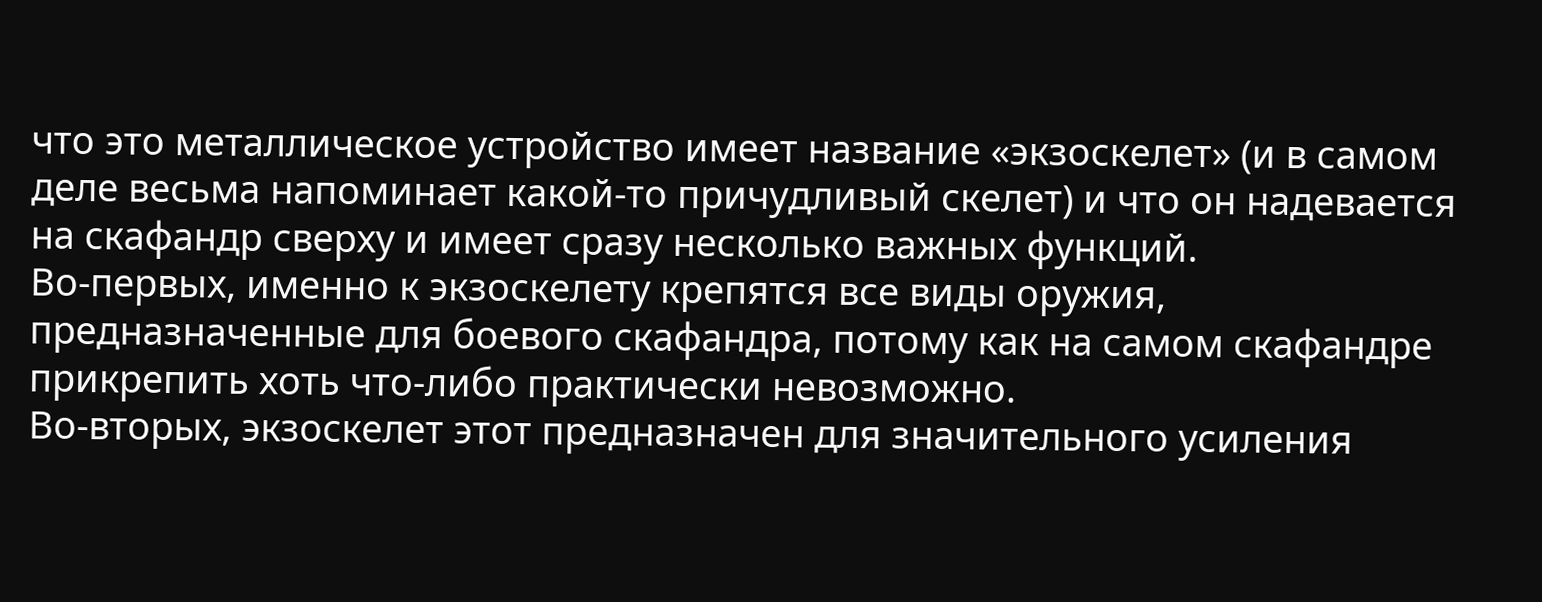что это металлическое устройство имеет название «экзоскелет» (и в самом деле весьма напоминает какой-то причудливый скелет) и что он надевается на скафандр сверху и имеет сразу несколько важных функций.
Во-первых, именно к экзоскелету крепятся все виды оружия, предназначенные для боевого скафандра, потому как на самом скафандре прикрепить хоть что-либо практически невозможно.
Во-вторых, экзоскелет этот предназначен для значительного усиления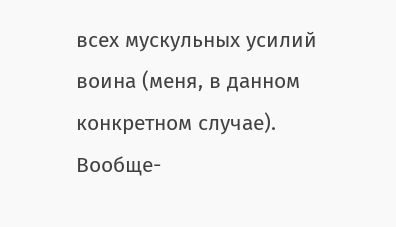всех мускульных усилий воина (меня, в данном конкретном случае). Вообще-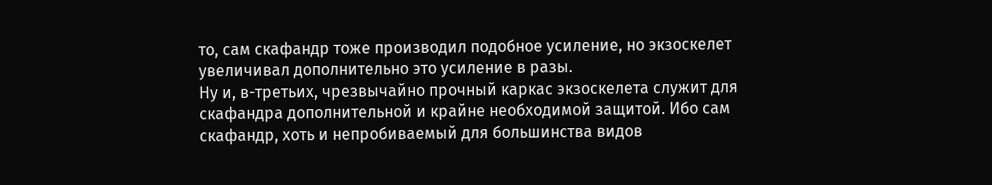то, сам скафандр тоже производил подобное усиление, но экзоскелет увеличивал дополнительно это усиление в разы.
Ну и, в-третьих, чрезвычайно прочный каркас экзоскелета служит для скафандра дополнительной и крайне необходимой защитой. Ибо сам скафандр, хоть и непробиваемый для большинства видов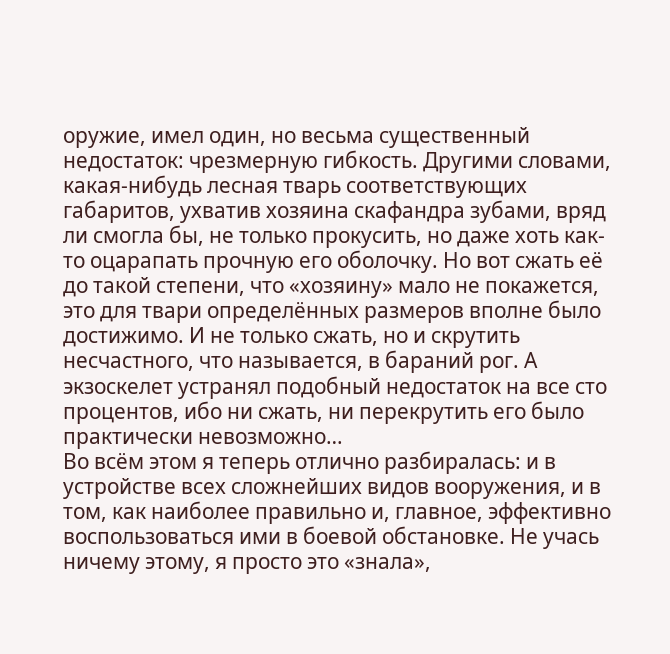оружие, имел один, но весьма существенный недостаток: чрезмерную гибкость. Другими словами, какая-нибудь лесная тварь соответствующих габаритов, ухватив хозяина скафандра зубами, вряд ли смогла бы, не только прокусить, но даже хоть как-то оцарапать прочную его оболочку. Но вот сжать её до такой степени, что «хозяину» мало не покажется, это для твари определённых размеров вполне было достижимо. И не только сжать, но и скрутить несчастного, что называется, в бараний рог. А экзоскелет устранял подобный недостаток на все сто процентов, ибо ни сжать, ни перекрутить его было практически невозможно…
Во всём этом я теперь отлично разбиралась: и в устройстве всех сложнейших видов вооружения, и в том, как наиболее правильно и, главное, эффективно воспользоваться ими в боевой обстановке. Не учась ничему этому, я просто это «знала»,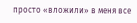просто «вложили» в меня все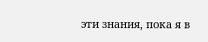эти знания, пока я в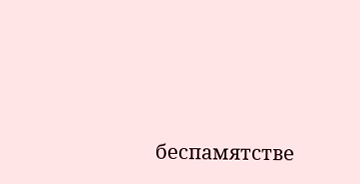беспамятстве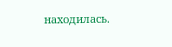находилась.